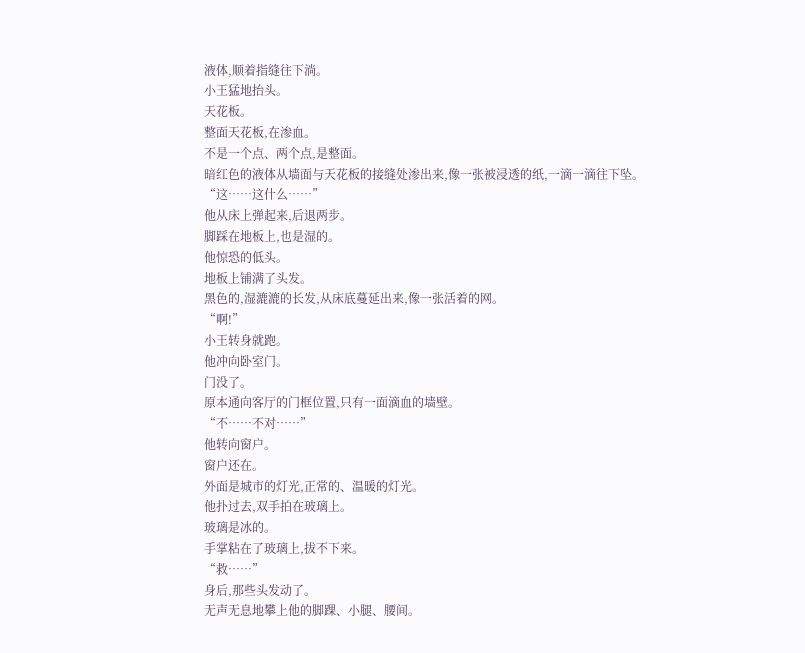液体,顺着指缝往下淌。
小王猛地抬头。
天花板。
整面天花板,在渗血。
不是一个点、两个点,是整面。
暗红色的液体从墙面与天花板的接缝处渗出来,像一张被浸透的纸,一滴一滴往下坠。
“这……这什么……”
他从床上弹起来,后退两步。
脚踩在地板上,也是湿的。
他惊恐的低头。
地板上铺满了头发。
黑色的,湿漉漉的长发,从床底蔓延出来,像一张活着的网。
“啊!”
小王转身就跑。
他冲向卧室门。
门没了。
原本通向客厅的门框位置,只有一面滴血的墙壁。
“不……不对……”
他转向窗户。
窗户还在。
外面是城市的灯光,正常的、温暖的灯光。
他扑过去,双手拍在玻璃上。
玻璃是冰的。
手掌粘在了玻璃上,拔不下来。
“救……”
身后,那些头发动了。
无声无息地攀上他的脚踝、小腿、腰间。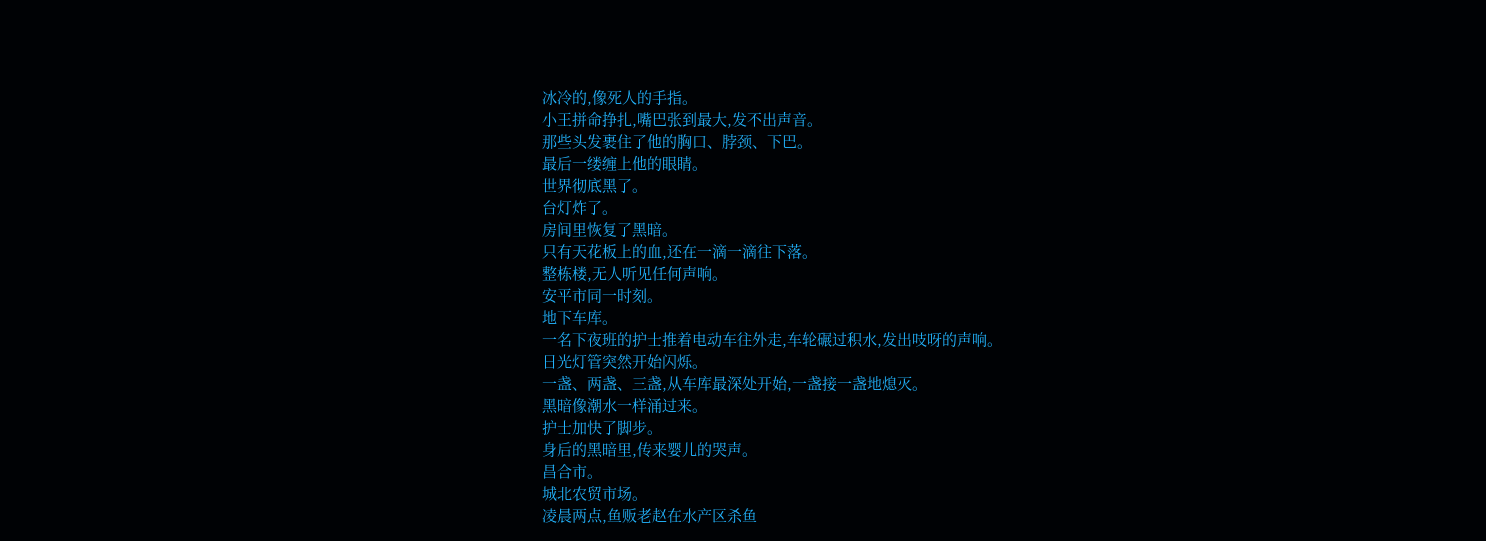冰冷的,像死人的手指。
小王拼命挣扎,嘴巴张到最大,发不出声音。
那些头发裹住了他的胸口、脖颈、下巴。
最后一缕缠上他的眼睛。
世界彻底黑了。
台灯炸了。
房间里恢复了黑暗。
只有天花板上的血,还在一滴一滴往下落。
整栋楼,无人听见任何声响。
安平市同一时刻。
地下车库。
一名下夜班的护士推着电动车往外走,车轮碾过积水,发出吱呀的声响。
日光灯管突然开始闪烁。
一盏、两盏、三盏,从车库最深处开始,一盏接一盏地熄灭。
黑暗像潮水一样涌过来。
护士加快了脚步。
身后的黑暗里,传来婴儿的哭声。
昌合市。
城北农贸市场。
凌晨两点,鱼贩老赵在水产区杀鱼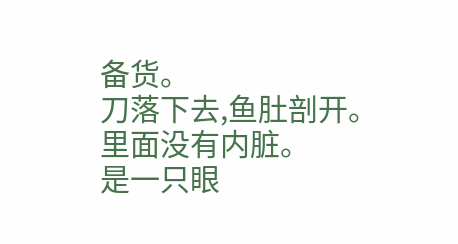备货。
刀落下去,鱼肚剖开。
里面没有内脏。
是一只眼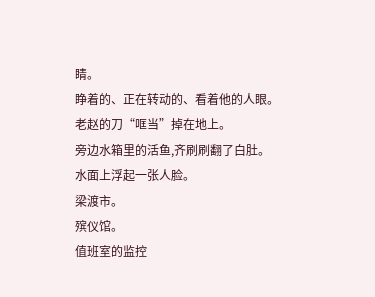睛。
睁着的、正在转动的、看着他的人眼。
老赵的刀“哐当”掉在地上。
旁边水箱里的活鱼,齐刷刷翻了白肚。
水面上浮起一张人脸。
梁渡市。
殡仪馆。
值班室的监控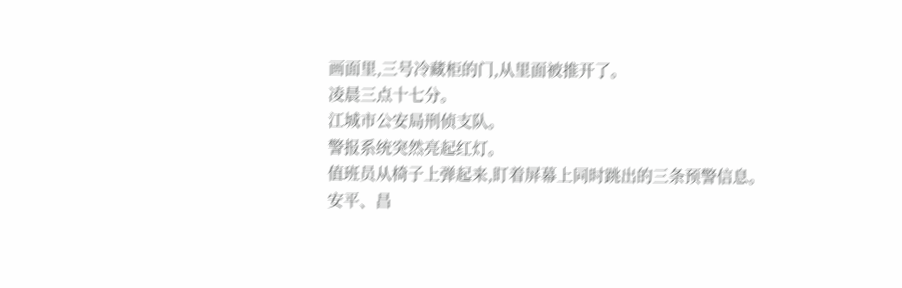画面里,三号冷藏柜的门,从里面被推开了。
凌晨三点十七分。
江城市公安局刑侦支队。
警报系统突然亮起红灯。
值班员从椅子上弹起来,盯着屏幕上同时跳出的三条预警信息。
安平、昌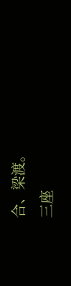合、梁渡。
三座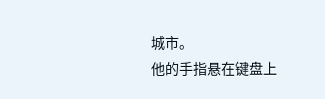城市。
他的手指悬在键盘上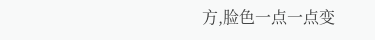方,脸色一点一点变